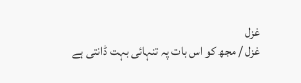غزل
غزل / مجھ کو اس بات پہ تنہائی بہت ڈانتی ہے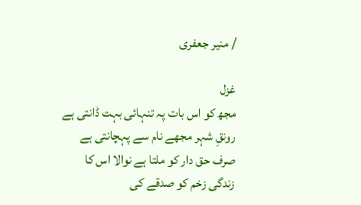/ منیر جعفری

غزل
مجھ کو اس بات پہ تنہائی بہت ڈانتی ہے
رونقِ شہر مجھے نام سے پہچانتی ہے
صرف حق دار کو ملتا ہے نوالا اس کا
زندگی زخم کو صدقے کی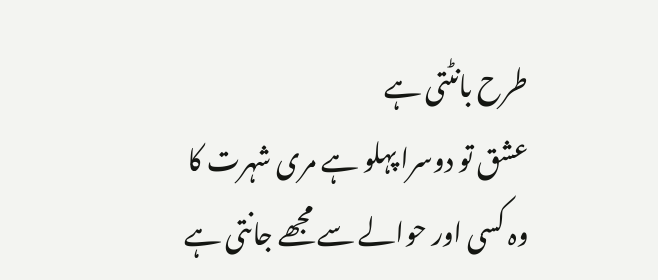طرح بانٹتی ہے
عشق تو دوسرا پہلو ہے مری شہرت کا
وہ کسی اور حوالے سے مجھے جانتی ہے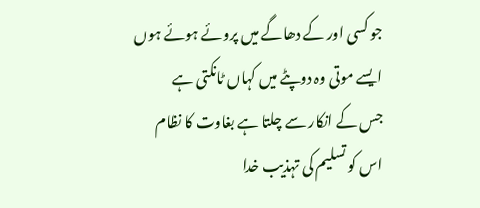جو کسی اور کے دھاگے میں پروئے ہوئے ہوں
ایسے موتی وہ دوپٹے میں کہاں ٹانکتی ہے
جس کے انکار سے چلتا ہے بغاوت کا نظام
اس کو تسلیم کی تہذیب خدا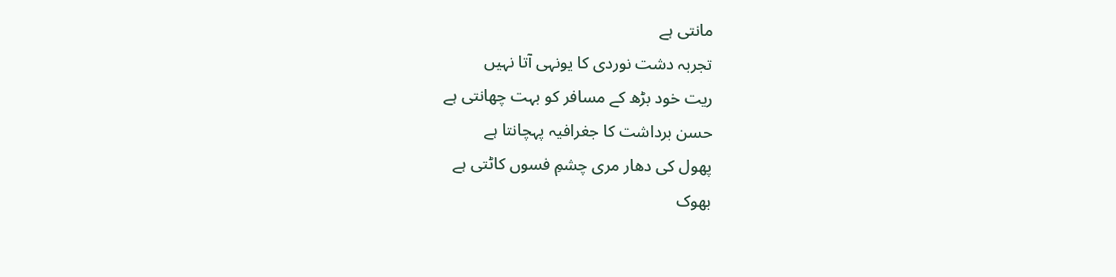مانتی ہے
تجربہ دشت نوردی کا یونہی آتا نہیں
ریت خود بڑھ کے مسافر کو بہت چھانتی ہے
حسن برداشت کا جغرافیہ پہچانتا ہے
پھول کی دھار مری چشمِ فسوں کاٹتی ہے
بھوک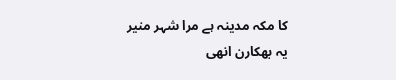کا مکہ مدینہ ہے مرا شہر منیر
یہ بھکارن انھی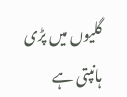گلیوں میں پڑی ہانپتی ہے